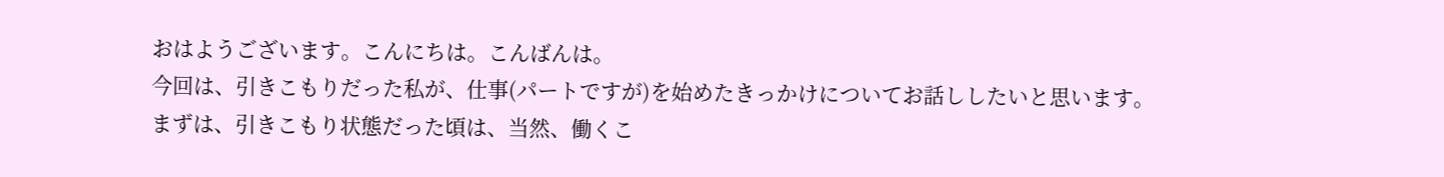おはようございます。こんにちは。こんばんは。
今回は、引きこもりだった私が、仕事(パートですが)を始めたきっかけについてお話ししたいと思います。
まずは、引きこもり状態だった頃は、当然、働くこ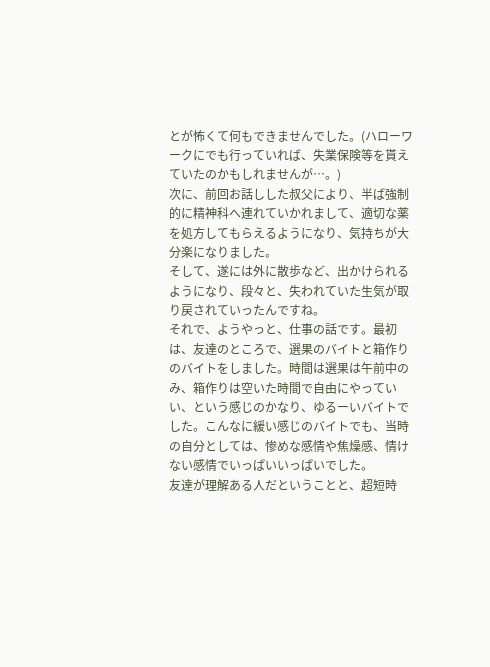とが怖くて何もできませんでした。(ハローワークにでも行っていれば、失業保険等を貰えていたのかもしれませんが…。)
次に、前回お話しした叔父により、半ば強制的に精神科へ連れていかれまして、適切な薬を処方してもらえるようになり、気持ちが大分楽になりました。
そして、遂には外に散歩など、出かけられるようになり、段々と、失われていた生気が取り戻されていったんですね。
それで、ようやっと、仕事の話です。最初は、友達のところで、選果のバイトと箱作りのバイトをしました。時間は選果は午前中のみ、箱作りは空いた時間で自由にやっていい、という感じのかなり、ゆるーいバイトでした。こんなに緩い感じのバイトでも、当時の自分としては、惨めな感情や焦燥感、情けない感情でいっぱいいっぱいでした。
友達が理解ある人だということと、超短時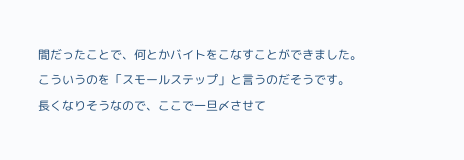間だったことで、何とかバイトをこなすことができました。
こういうのを「スモールステップ」と言うのだそうです。
長くなりそうなので、ここで一旦〆させて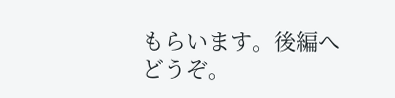もらいます。後編へどうぞ。